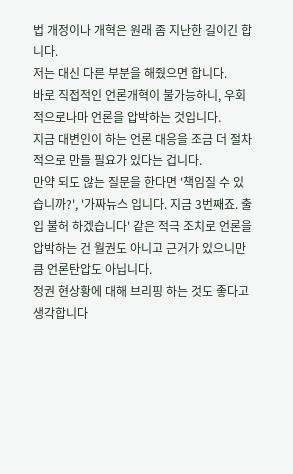법 개정이나 개혁은 원래 좀 지난한 길이긴 합니다.
저는 대신 다른 부분을 해줬으면 합니다.
바로 직접적인 언론개혁이 불가능하니, 우회적으로나마 언론을 압박하는 것입니다.
지금 대변인이 하는 언론 대응을 조금 더 절차적으로 만들 필요가 있다는 겁니다.
만약 되도 않는 질문을 한다면 '책임질 수 있습니까?', '가짜뉴스 입니다. 지금 3번째죠. 출입 불허 하겠습니다' 같은 적극 조치로 언론을 압박하는 건 월권도 아니고 근거가 있으니만큼 언론탄압도 아닙니다.
정권 현상황에 대해 브리핑 하는 것도 좋다고 생각합니다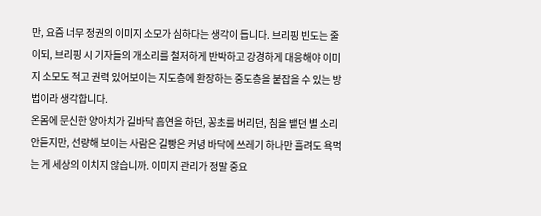만, 요즘 너무 정권의 이미지 소모가 심하다는 생각이 듭니다. 브리핑 빈도는 줄이되, 브리핑 시 기자들의 개소리를 철저하게 반박하고 강경하게 대응해야 이미지 소모도 적고 권력 있어보이는 지도층에 환장하는 중도층을 붙잡을 수 있는 방법이라 생각합니다.
온몸에 문신한 양아치가 길바닥 흡연을 하던, 꽁초를 버리던, 침을 뱉던 별 소리 안듣지만, 선량해 보이는 사람은 길빵은 커녕 바닥에 쓰레기 하나만 흘려도 욕먹는 게 세상의 이치지 않습니까. 이미지 관리가 정말 중요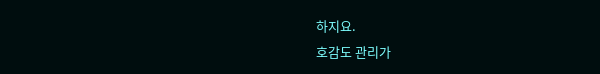하지요.
호감도 관리가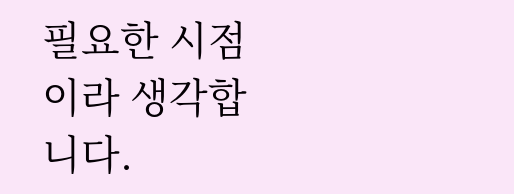필요한 시점이라 생각합니다.